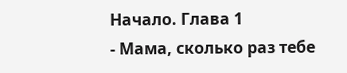Начало. Глава 1
- Мама, сколько раз тебе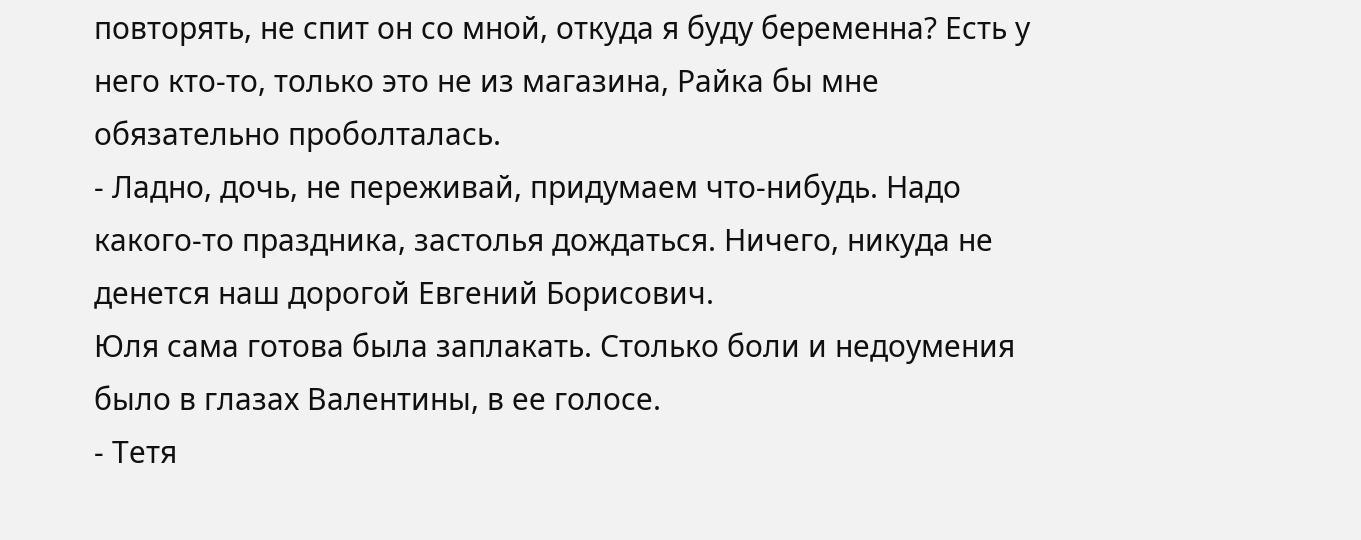повторять, не спит он со мной, откуда я буду беременна? Есть у него кто-то, только это не из магазина, Райка бы мне обязательно проболталась.
- Ладно, дочь, не переживай, придумаем что-нибудь. Надо какого-то праздника, застолья дождаться. Ничего, никуда не денется наш дорогой Евгений Борисович.
Юля сама готова была заплакать. Столько боли и недоумения было в глазах Валентины, в ее голосе.
- Тетя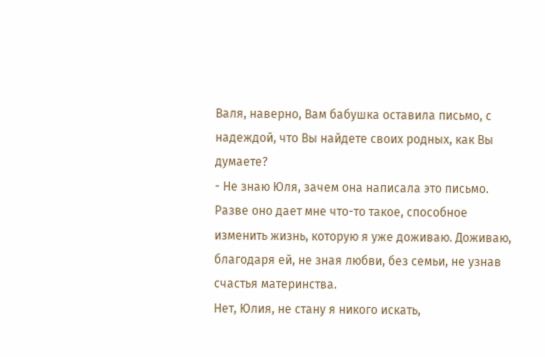Валя, наверно, Вам бабушка оставила письмо, с надеждой, что Вы найдете своих родных, как Вы думаете?
- Не знаю Юля, зачем она написала это письмо. Разве оно дает мне что-то такое, способное изменить жизнь, которую я уже доживаю. Доживаю, благодаря ей, не зная любви, без семьи, не узнав счастья материнства.
Нет, Юлия, не стану я никого искать,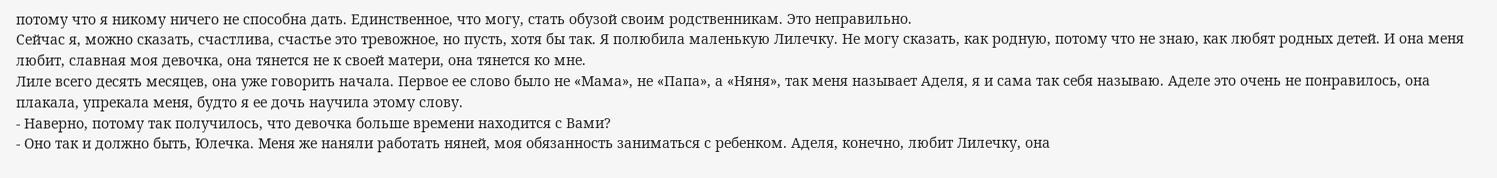потому что я никому ничего не способна дать. Единственное, что могу, стать обузой своим родственникам. Это неправильно.
Сейчас я, можно сказать, счастлива, счастье это тревожное, но пусть, хотя бы так. Я полюбила маленькую Лилечку. Не могу сказать, как родную, потому что не знаю, как любят родных детей. И она меня любит, славная моя девочка, она тянется не к своей матери, она тянется ко мне.
Лиле всего десять месяцев, она уже говорить начала. Первое ее слово было не «Мама», не «Папа», а «Няня», так меня называет Аделя, я и сама так себя называю. Аделе это очень не понравилось, она плакала, упрекала меня, будто я ее дочь научила этому слову.
- Наверно, потому так получилось, что девочка больше времени находится с Вами?
- Оно так и должно быть, Юлечка. Меня же наняли работать няней, моя обязанность заниматься с ребенком. Аделя, конечно, любит Лилечку, она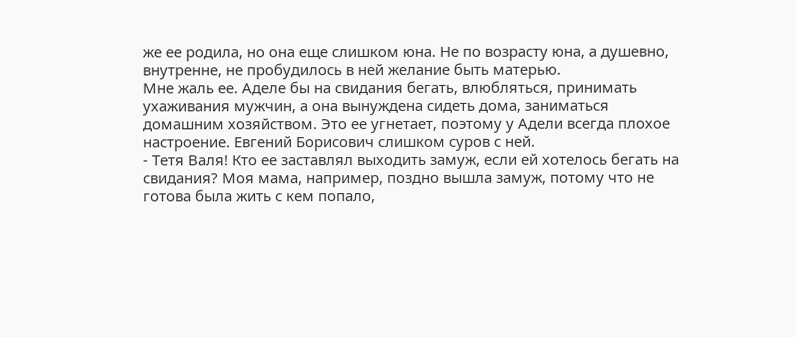же ее родила, но она еще слишком юна. Не по возрасту юна, а душевно, внутренне, не пробудилось в ней желание быть матерью.
Мне жаль ее. Аделе бы на свидания бегать, влюбляться, принимать ухаживания мужчин, а она вынуждена сидеть дома, заниматься домашним хозяйством. Это ее угнетает, поэтому у Адели всегда плохое настроение. Евгений Борисович слишком суров с ней.
- Тетя Валя! Кто ее заставлял выходить замуж, если ей хотелось бегать на свидания? Моя мама, например, поздно вышла замуж, потому что не готова была жить с кем попало,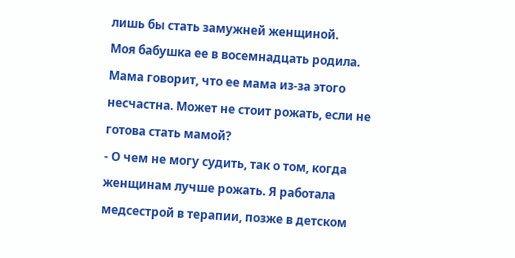лишь бы стать замужней женщиной.
Моя бабушка ее в восемнадцать родила. Мама говорит, что ее мама из-за этого несчастна. Может не стоит рожать, если не готова стать мамой?
- О чем не могу судить, так о том, когда женщинам лучше рожать. Я работала медсестрой в терапии, позже в детском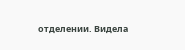отделении. Видела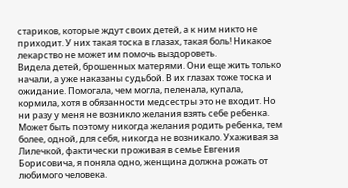стариков, которые ждут своих детей, а к ним никто не приходит. У них такая тоска в глазах, такая боль! Никакое лекарство не может им помочь выздороветь.
Видела детей, брошенных матерями. Они еще жить только начали, а уже наказаны судьбой. В их глазах тоже тоска и ожидание. Помогала, чем могла, пеленала, купала, кормила, хотя в обязанности медсестры это не входит. Но ни разу у меня не возникло желания взять себе ребенка.
Может быть поэтому никогда желания родить ребенка, тем более, одной, для себя, никогда не возникало. Ухаживая за Лилечкой, фактически проживая в семье Евгения Борисовича, я поняла одно, женщина должна рожать от любимого человека.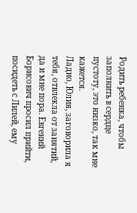Родить ребенка, чтобы заполнить в сердце пустоту, это низко, так мне кажется.
Ладно, Юлия, заговорила я тебя, отвлекла от занятий, да и мне пора. Евгений Борисович просил прийти, посидеть с Лилей, ему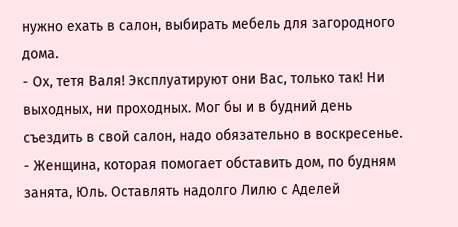нужно ехать в салон, выбирать мебель для загородного дома.
- Ох, тетя Валя! Эксплуатируют они Вас, только так! Ни выходных, ни проходных. Мог бы и в будний день съездить в свой салон, надо обязательно в воскресенье.
- Женщина, которая помогает обставить дом, по будням занята, Юль. Оставлять надолго Лилю с Аделей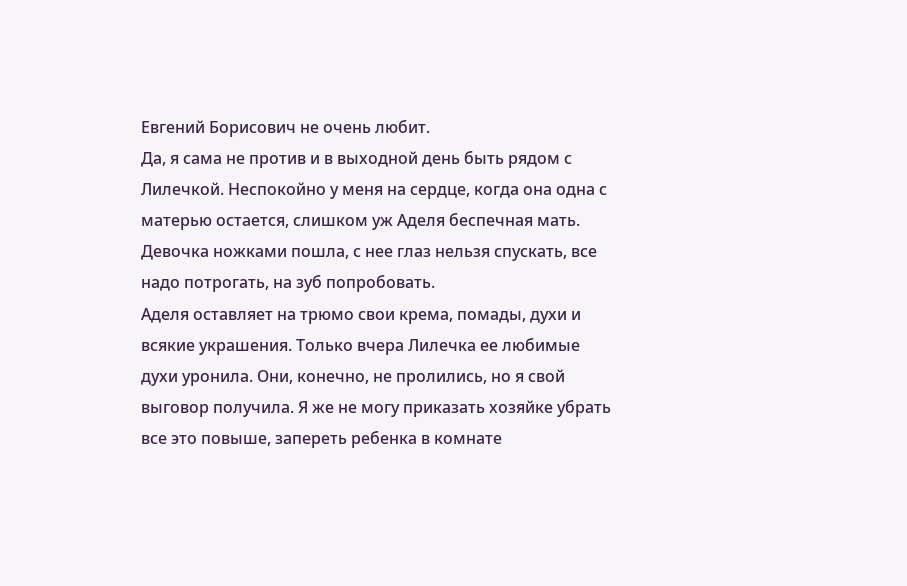Евгений Борисович не очень любит.
Да, я сама не против и в выходной день быть рядом с Лилечкой. Неспокойно у меня на сердце, когда она одна с матерью остается, слишком уж Аделя беспечная мать. Девочка ножками пошла, с нее глаз нельзя спускать, все надо потрогать, на зуб попробовать.
Аделя оставляет на трюмо свои крема, помады, духи и всякие украшения. Только вчера Лилечка ее любимые духи уронила. Они, конечно, не пролились, но я свой выговор получила. Я же не могу приказать хозяйке убрать все это повыше, запереть ребенка в комнате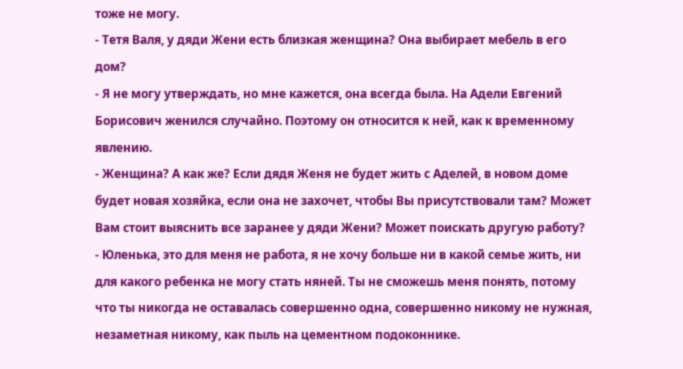тоже не могу.
- Тетя Валя, у дяди Жени есть близкая женщина? Она выбирает мебель в его дом?
- Я не могу утверждать, но мне кажется, она всегда была. На Адели Евгений Борисович женился случайно. Поэтому он относится к ней, как к временному явлению.
- Женщина? А как же? Если дядя Женя не будет жить с Аделей, в новом доме будет новая хозяйка, если она не захочет, чтобы Вы присутствовали там? Может Вам стоит выяснить все заранее у дяди Жени? Может поискать другую работу?
- Юленька, это для меня не работа, я не хочу больше ни в какой семье жить, ни для какого ребенка не могу стать няней. Ты не сможешь меня понять, потому что ты никогда не оставалась совершенно одна, совершенно никому не нужная, незаметная никому, как пыль на цементном подоконнике.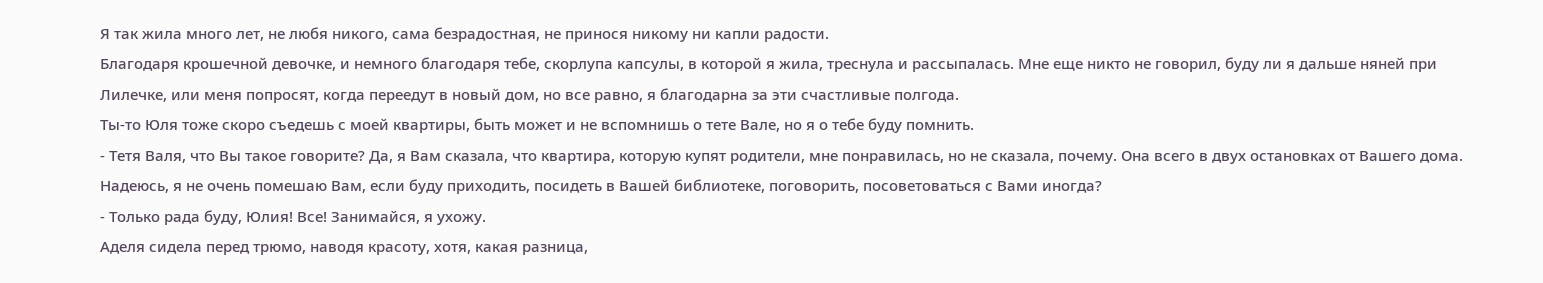Я так жила много лет, не любя никого, сама безрадостная, не принося никому ни капли радости.
Благодаря крошечной девочке, и немного благодаря тебе, скорлупа капсулы, в которой я жила, треснула и рассыпалась. Мне еще никто не говорил, буду ли я дальше няней при Лилечке, или меня попросят, когда переедут в новый дом, но все равно, я благодарна за эти счастливые полгода.
Ты-то Юля тоже скоро съедешь с моей квартиры, быть может и не вспомнишь о тете Вале, но я о тебе буду помнить.
- Тетя Валя, что Вы такое говорите? Да, я Вам сказала, что квартира, которую купят родители, мне понравилась, но не сказала, почему. Она всего в двух остановках от Вашего дома. Надеюсь, я не очень помешаю Вам, если буду приходить, посидеть в Вашей библиотеке, поговорить, посоветоваться с Вами иногда?
- Только рада буду, Юлия! Все! Занимайся, я ухожу.
Аделя сидела перед трюмо, наводя красоту, хотя, какая разница,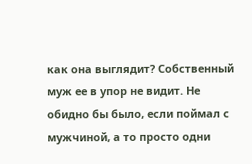как она выглядит? Собственный муж ее в упор не видит. Не обидно бы было, если поймал с мужчиной, а то просто одни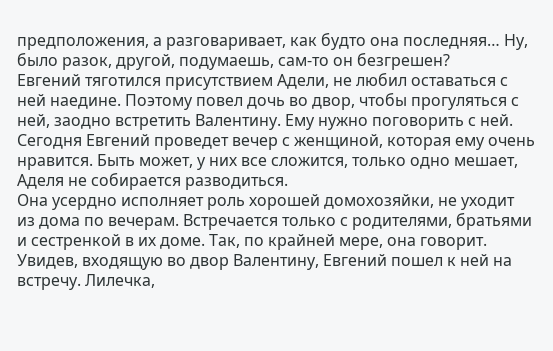предположения, а разговаривает, как будто она последняя… Ну, было разок, другой, подумаешь, сам-то он безгрешен?
Евгений тяготился присутствием Адели, не любил оставаться с ней наедине. Поэтому повел дочь во двор, чтобы прогуляться с ней, заодно встретить Валентину. Ему нужно поговорить с ней.
Сегодня Евгений проведет вечер с женщиной, которая ему очень нравится. Быть может, у них все сложится, только одно мешает, Аделя не собирается разводиться.
Она усердно исполняет роль хорошей домохозяйки, не уходит из дома по вечерам. Встречается только с родителями, братьями и сестренкой в их доме. Так, по крайней мере, она говорит.
Увидев, входящую во двор Валентину, Евгений пошел к ней на встречу. Лилечка,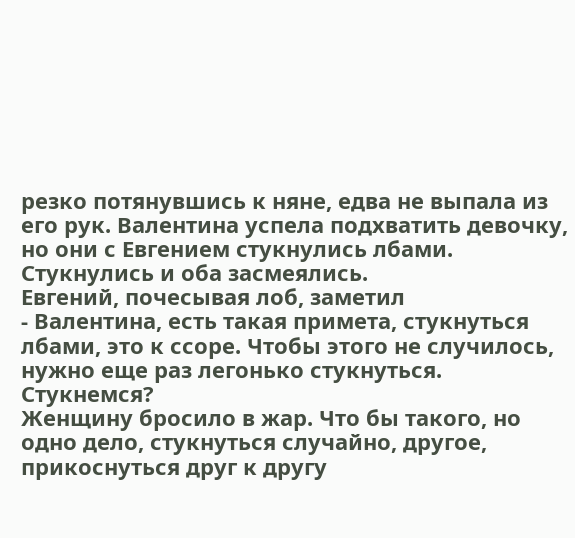резко потянувшись к няне, едва не выпала из его рук. Валентина успела подхватить девочку, но они с Евгением стукнулись лбами. Стукнулись и оба засмеялись.
Евгений, почесывая лоб, заметил
- Валентина, есть такая примета, стукнуться лбами, это к ссоре. Чтобы этого не случилось, нужно еще раз легонько стукнуться. Стукнемся?
Женщину бросило в жар. Что бы такого, но одно дело, стукнуться случайно, другое, прикоснуться друг к другу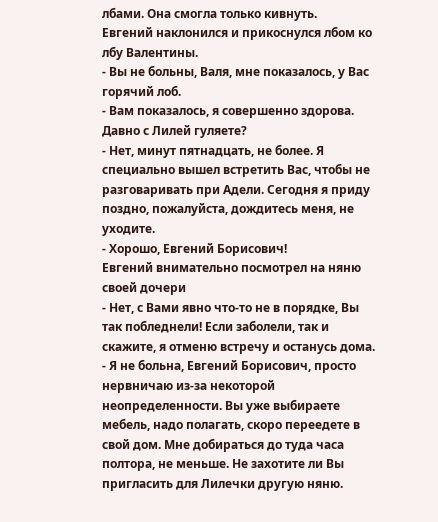лбами. Она смогла только кивнуть.
Евгений наклонился и прикоснулся лбом ко лбу Валентины.
- Вы не больны, Валя, мне показалось, у Вас горячий лоб.
- Вам показалось, я совершенно здорова. Давно с Лилей гуляете?
- Нет, минут пятнадцать, не более. Я специально вышел встретить Вас, чтобы не разговаривать при Адели. Сегодня я приду поздно, пожалуйста, дождитесь меня, не уходите.
- Хорошо, Евгений Борисович!
Евгений внимательно посмотрел на няню своей дочери
- Нет, с Вами явно что-то не в порядке, Вы так побледнели! Если заболели, так и скажите, я отменю встречу и останусь дома.
- Я не больна, Евгений Борисович, просто нервничаю из-за некоторой неопределенности. Вы уже выбираете мебель, надо полагать, скоро переедете в свой дом. Мне добираться до туда часа полтора, не меньше. Не захотите ли Вы пригласить для Лилечки другую няню.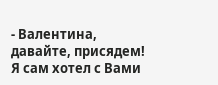- Валентина, давайте, присядем! Я сам хотел с Вами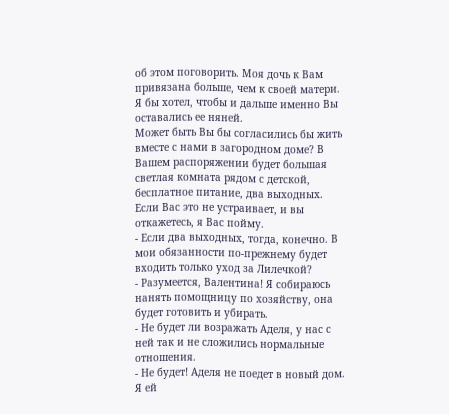об этом поговорить. Моя дочь к Вам привязана больше, чем к своей матери. Я бы хотел, чтобы и дальше именно Вы оставались ее няней.
Может быть Вы бы согласились бы жить вместе с нами в загородном доме? В Вашем распоряжении будет большая светлая комната рядом с детской, бесплатное питание, два выходных. Если Вас это не устраивает, и вы откажетесь, я Вас пойму.
- Если два выходных, тогда, конечно. В мои обязанности по-прежнему будет входить только уход за Лилечкой?
- Разумеется, Валентина! Я собираюсь нанять помощницу по хозяйству, она будет готовить и убирать.
- Не будет ли возражать Аделя, у нас с ней так и не сложились нормальные отношения.
- Не будет! Аделя не поедет в новый дом. Я ей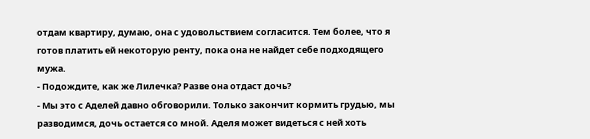отдам квартиру, думаю, она с удовольствием согласится. Тем более, что я готов платить ей некоторую ренту, пока она не найдет себе подходящего мужа.
- Подождите, как же Лилечка? Разве она отдаст дочь?
- Мы это с Аделей давно обговорили. Только закончит кормить грудью, мы разводимся, дочь остается со мной. Аделя может видеться с ней хоть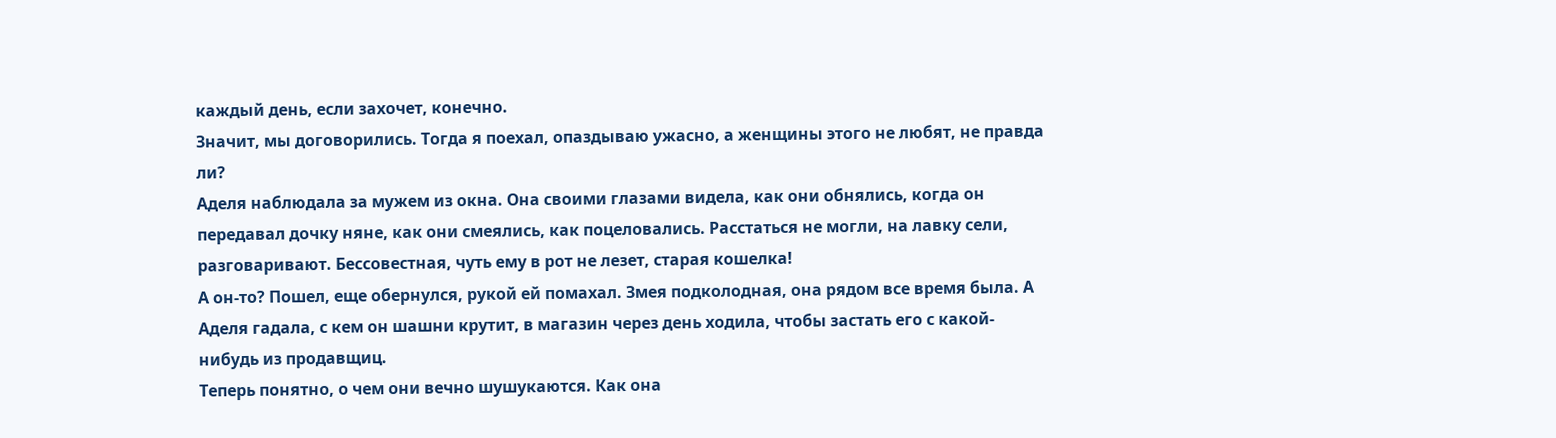каждый день, если захочет, конечно.
Значит, мы договорились. Тогда я поехал, опаздываю ужасно, а женщины этого не любят, не правда ли?
Аделя наблюдала за мужем из окна. Она своими глазами видела, как они обнялись, когда он передавал дочку няне, как они смеялись, как поцеловались. Расстаться не могли, на лавку сели, разговаривают. Бессовестная, чуть ему в рот не лезет, старая кошелка!
А он-то? Пошел, еще обернулся, рукой ей помахал. Змея подколодная, она рядом все время была. А Аделя гадала, с кем он шашни крутит, в магазин через день ходила, чтобы застать его с какой-нибудь из продавщиц.
Теперь понятно, о чем они вечно шушукаются. Как она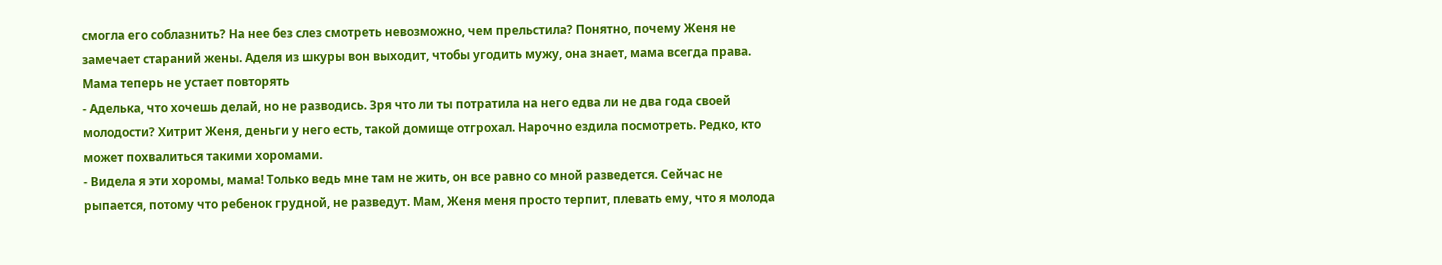смогла его соблазнить? На нее без слез смотреть невозможно, чем прельстила? Понятно, почему Женя не замечает стараний жены. Аделя из шкуры вон выходит, чтобы угодить мужу, она знает, мама всегда права. Мама теперь не устает повторять
- Аделька, что хочешь делай, но не разводись. Зря что ли ты потратила на него едва ли не два года своей молодости? Хитрит Женя, деньги у него есть, такой домище отгрохал. Нарочно ездила посмотреть. Редко, кто может похвалиться такими хоромами.
- Видела я эти хоромы, мама! Только ведь мне там не жить, он все равно со мной разведется. Сейчас не рыпается, потому что ребенок грудной, не разведут. Мам, Женя меня просто терпит, плевать ему, что я молода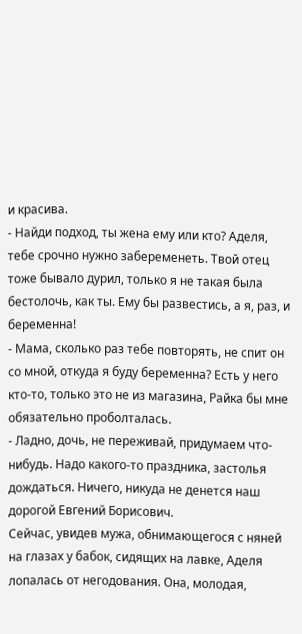и красива.
- Найди подход, ты жена ему или кто? Аделя, тебе срочно нужно забеременеть. Твой отец тоже бывало дурил, только я не такая была бестолочь, как ты. Ему бы развестись, а я, раз, и беременна!
- Мама, сколько раз тебе повторять, не спит он со мной, откуда я буду беременна? Есть у него кто-то, только это не из магазина, Райка бы мне обязательно проболталась.
- Ладно, дочь, не переживай, придумаем что-нибудь. Надо какого-то праздника, застолья дождаться. Ничего, никуда не денется наш дорогой Евгений Борисович.
Сейчас, увидев мужа, обнимающегося с няней на глазах у бабок, сидящих на лавке, Аделя лопалась от негодования. Она, молодая,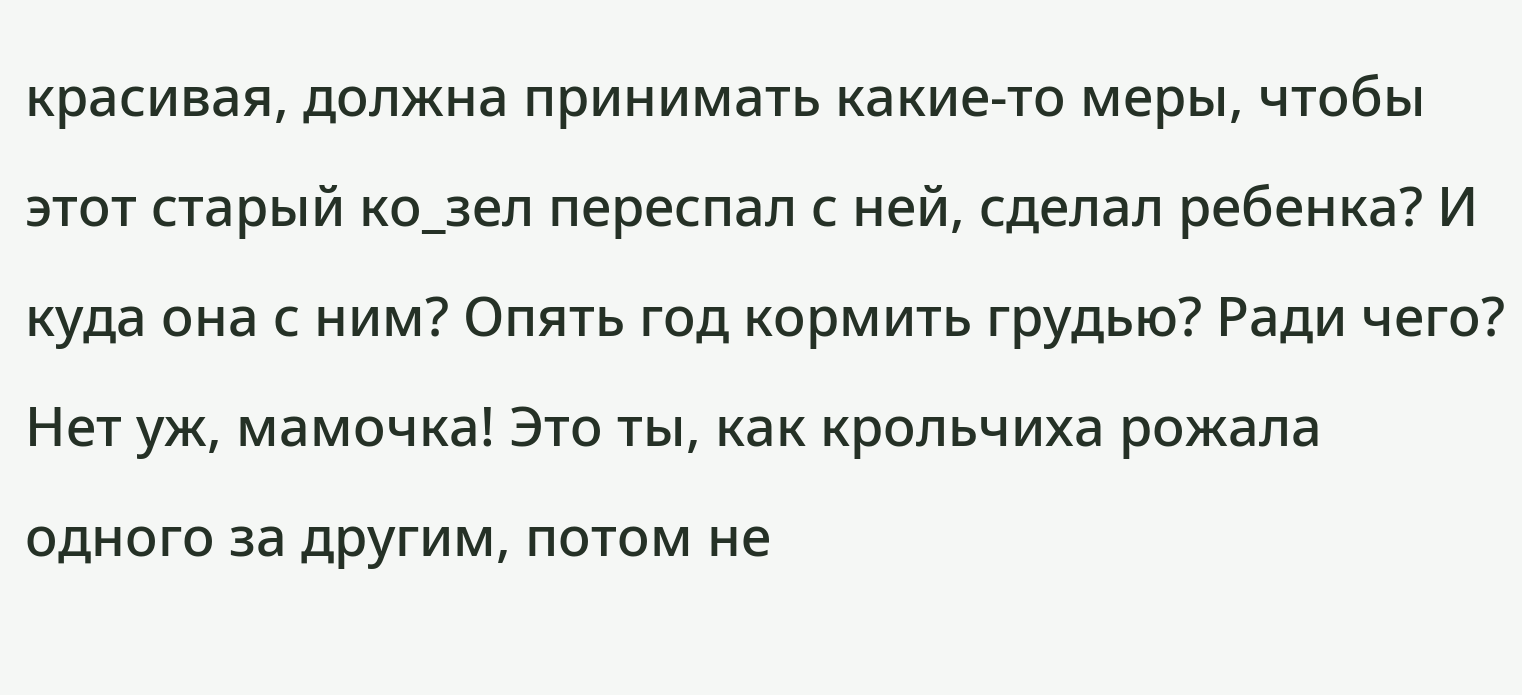красивая, должна принимать какие-то меры, чтобы этот старый ко_зел переспал с ней, сделал ребенка? И куда она с ним? Опять год кормить грудью? Ради чего?
Нет уж, мамочка! Это ты, как крольчиха рожала одного за другим, потом не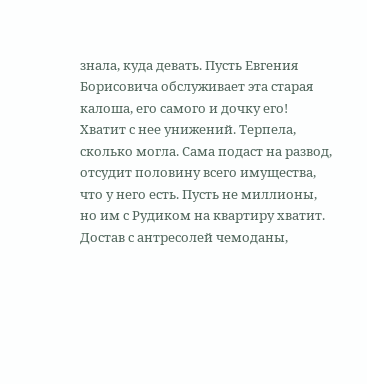знала, куда девать. Пусть Евгения Борисовича обслуживает эта старая калоша, его самого и дочку его!
Хватит с нее унижений. Терпела, сколько могла. Сама подаст на развод, отсудит половину всего имущества, что у него есть. Пусть не миллионы, но им с Рудиком на квартиру хватит.
Достав с антресолей чемоданы,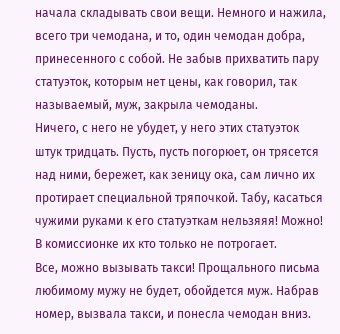начала складывать свои вещи. Немного и нажила, всего три чемодана, и то, один чемодан добра, принесенного с собой. Не забыв прихватить пару статуэток, которым нет цены, как говорил, так называемый, муж, закрыла чемоданы.
Ничего, с него не убудет, у него этих статуэток штук тридцать. Пусть, пусть погорюет, он трясется над ними, бережет, как зеницу ока, сам лично их протирает специальной тряпочкой. Табу, касаться чужими руками к его статуэткам нельзяяя! Можно! В комиссионке их кто только не потрогает.
Все, можно вызывать такси! Прощального письма любимому мужу не будет, обойдется муж. Набрав номер, вызвала такси, и понесла чемодан вниз.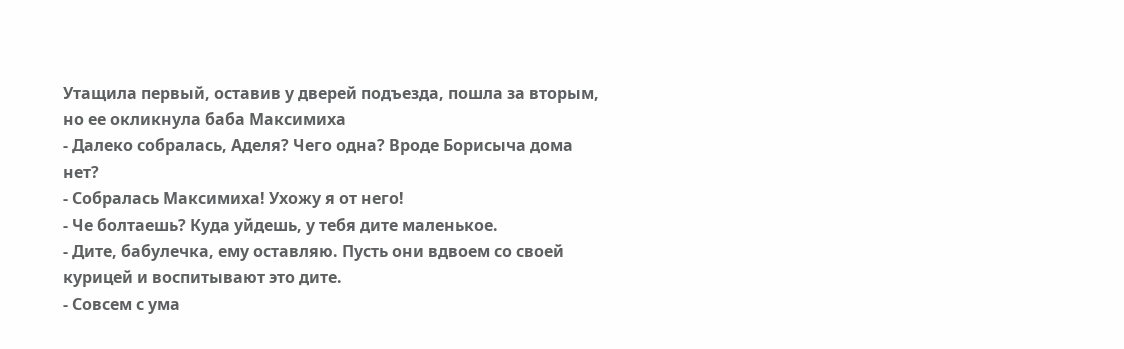Утащила первый, оставив у дверей подъезда, пошла за вторым, но ее окликнула баба Максимиха
- Далеко собралась, Аделя? Чего одна? Вроде Борисыча дома нет?
- Собралась Максимиха! Ухожу я от него!
- Че болтаешь? Куда уйдешь, у тебя дите маленькое.
- Дите, бабулечка, ему оставляю. Пусть они вдвоем со своей курицей и воспитывают это дите.
- Совсем с ума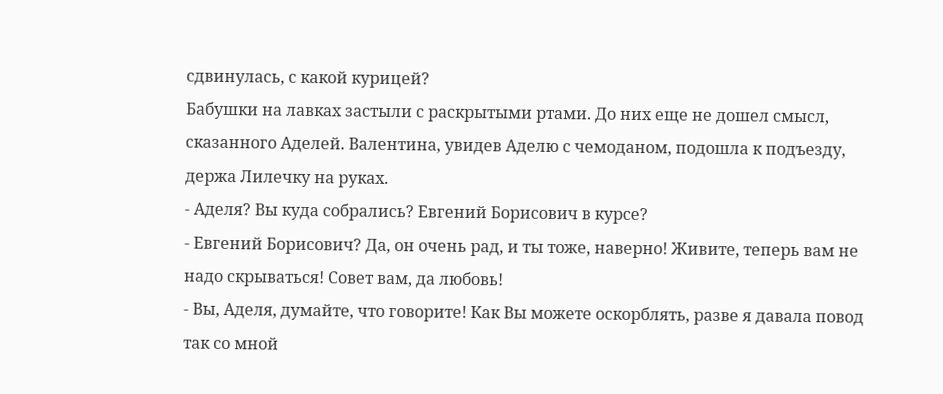сдвинулась, с какой курицей?
Бабушки на лавках застыли с раскрытыми ртами. До них еще не дошел смысл, сказанного Аделей. Валентина, увидев Аделю с чемоданом, подошла к подъезду, держа Лилечку на руках.
- Аделя? Вы куда собрались? Евгений Борисович в курсе?
- Евгений Борисович? Да, он очень рад, и ты тоже, наверно! Живите, теперь вам не надо скрываться! Совет вам, да любовь!
- Вы, Аделя, думайте, что говорите! Как Вы можете оскорблять, разве я давала повод так со мной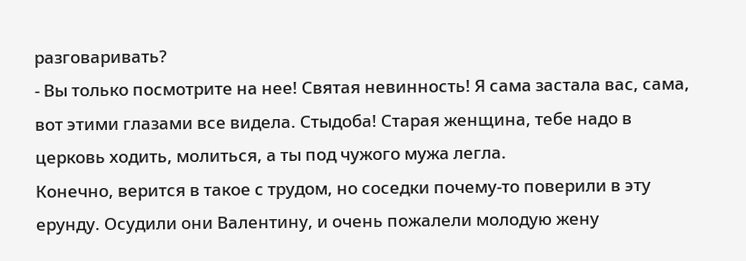разговаривать?
- Вы только посмотрите на нее! Святая невинность! Я сама застала вас, сама, вот этими глазами все видела. Стыдоба! Старая женщина, тебе надо в церковь ходить, молиться, а ты под чужого мужа легла.
Конечно, верится в такое с трудом, но соседки почему-то поверили в эту ерунду. Осудили они Валентину, и очень пожалели молодую жену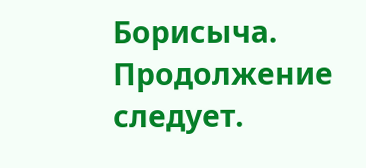Борисыча.
Продолжение следует.